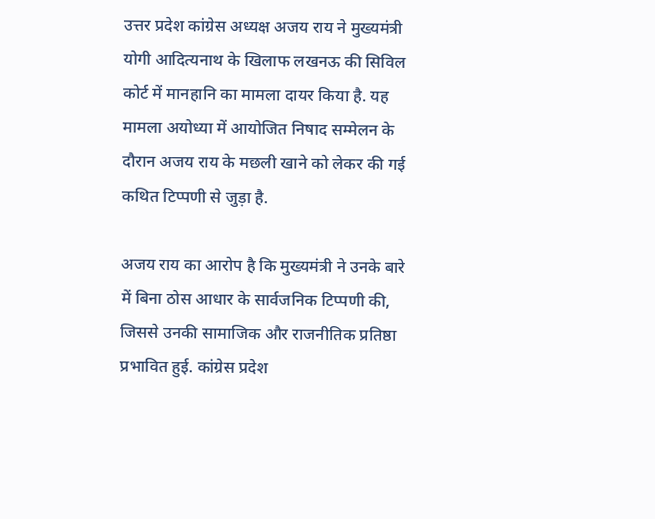उत्तर प्रदेश कांग्रेस अध्यक्ष अजय राय ने मुख्यमंत्री योगी आदित्यनाथ के खिलाफ लखनऊ की सिविल कोर्ट में मानहानि का मामला दायर किया है. यह मामला अयोध्या में आयोजित निषाद सम्मेलन के दौरान अजय राय के मछली खाने को लेकर की गई कथित टिप्पणी से जुड़ा है.

अजय राय का आरोप है कि मुख्यमंत्री ने उनके बारे में बिना ठोस आधार के सार्वजनिक टिप्पणी की, जिससे उनकी सामाजिक और राजनीतिक प्रतिष्ठा प्रभावित हुई. कांग्रेस प्रदेश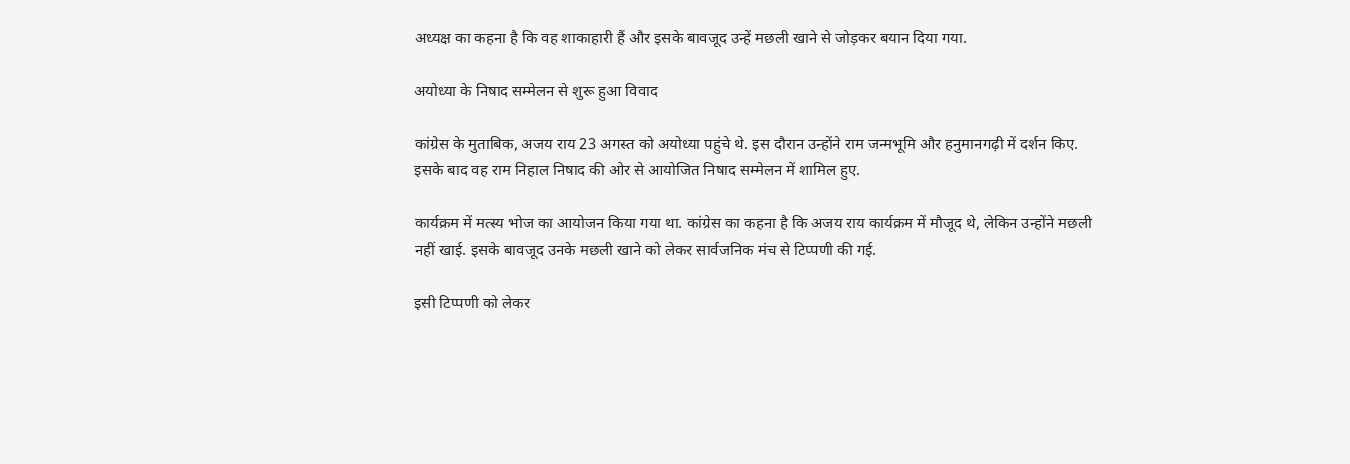अध्यक्ष का कहना है कि वह शाकाहारी हैं और इसके बावजूद उन्हें मछली खाने से जोड़कर बयान दिया गया.

अयोध्या के निषाद सम्मेलन से शुरू हुआ विवाद

कांग्रेस के मुताबिक, अजय राय 23 अगस्त को अयोध्या पहुंचे थे. इस दौरान उन्होंने राम जन्मभूमि और हनुमानगढ़ी में दर्शन किए. इसके बाद वह राम निहाल निषाद की ओर से आयोजित निषाद सम्मेलन में शामिल हुए.

कार्यक्रम में मत्स्य भोज का आयोजन किया गया था. कांग्रेस का कहना है कि अजय राय कार्यक्रम में मौजूद थे, लेकिन उन्होंने मछली नहीं खाई. इसके बावजूद उनके मछली खाने को लेकर सार्वजनिक मंच से टिप्पणी की गई.

इसी टिप्पणी को लेकर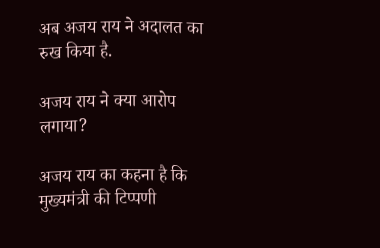अब अजय राय ने अदालत का रुख किया है.

अजय राय ने क्या आरोप लगाया?

अजय राय का कहना है कि मुख्यमंत्री की टिप्पणी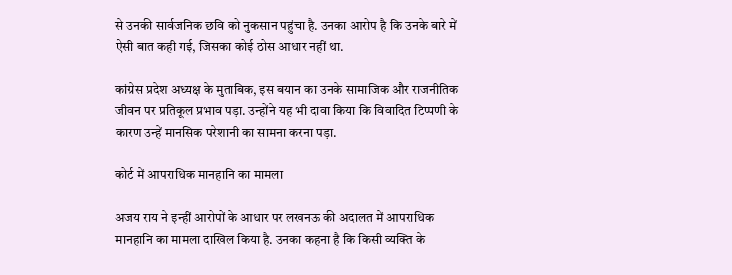से उनकी सार्वजनिक छवि को नुकसान पहुंचा है. उनका आरोप है कि उनके बारे में ऐसी बात कही गई, जिसका कोई ठोस आधार नहीं था.

कांग्रेस प्रदेश अध्यक्ष के मुताबिक, इस बयान का उनके सामाजिक और राजनीतिक जीवन पर प्रतिकूल प्रभाव पड़ा. उन्होंने यह भी दावा किया कि विवादित टिप्पणी के कारण उन्हें मानसिक परेशानी का सामना करना पड़ा.

कोर्ट में आपराधिक मानहानि का मामला

अजय राय ने इन्हीं आरोपों के आधार पर लखनऊ की अदालत में आपराधिक मानहानि का मामला दाखिल किया है. उनका कहना है कि किसी व्यक्ति के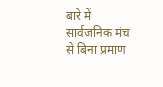बारे में सार्वजनिक मंच से बिना प्रमाण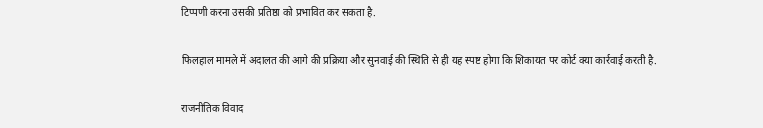टिप्पणी करना उसकी प्रतिष्ठा को प्रभावित कर सकता है.

फिलहाल मामले में अदालत की आगे की प्रक्रिया और सुनवाई की स्थिति से ही यह स्पष्ट होगा कि शिकायत पर कोर्ट क्या कार्रवाई करती है.

राजनीतिक विवाद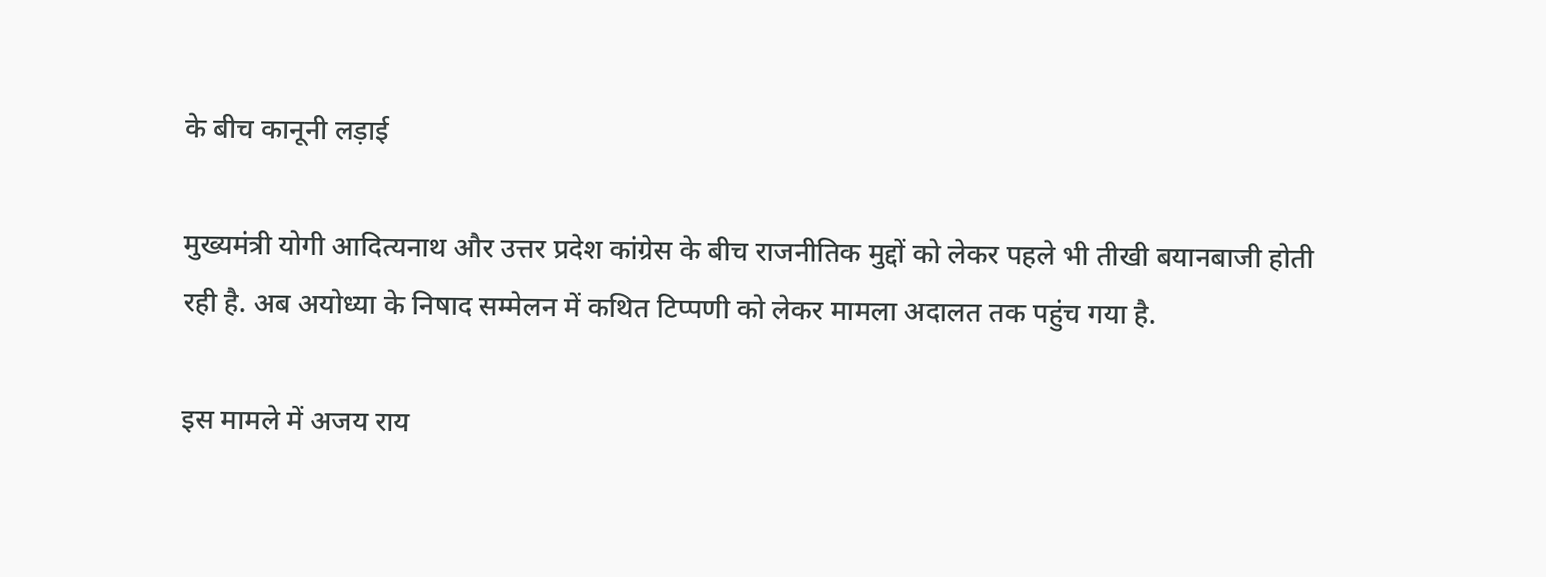के बीच कानूनी लड़ाई

मुख्यमंत्री योगी आदित्यनाथ और उत्तर प्रदेश कांग्रेस के बीच राजनीतिक मुद्दों को लेकर पहले भी तीखी बयानबाजी होती रही है. अब अयोध्या के निषाद सम्मेलन में कथित टिप्पणी को लेकर मामला अदालत तक पहुंच गया है.

इस मामले में अजय राय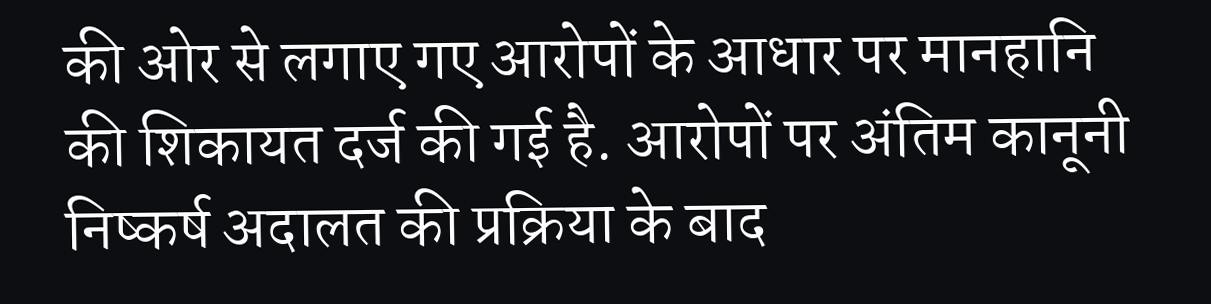की ओर से लगाए गए आरोपों के आधार पर मानहानि की शिकायत दर्ज की गई है. आरोपों पर अंतिम कानूनी निष्कर्ष अदालत की प्रक्रिया के बाद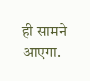ही सामने आएगा.